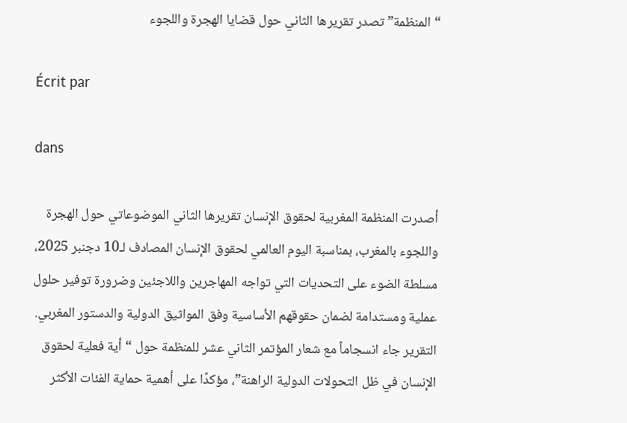“المنظمة” تصدر تقريرها الثاني حول قضايا الهجرة واللجوء

Écrit par

dans

أصدرت المنظمة المغربية لحقوق الإنسان تقريرها الثاني الموضوعاتي حول الهجرة واللجوء بالمغرب، بمناسبة اليوم العالمي لحقوق الإنسان المصادف لـ10 دجنبر 2025، مسلطة الضوء على التحديات التي تواجه المهاجرين واللاجئين وضرورة توفير حلول عملية ومستدامة لضمان حقوقهم الأساسية وفق المواثيق الدولية والدستور المغربي. التقرير جاء انسجاماً مع شعار المؤتمر الثاني عشر للمنظمة حول “أية فعلية لحقوق الإنسان في ظل التحولات الدولية الراهنة”، مؤكدًا على أهمية حماية الفئات الأكثر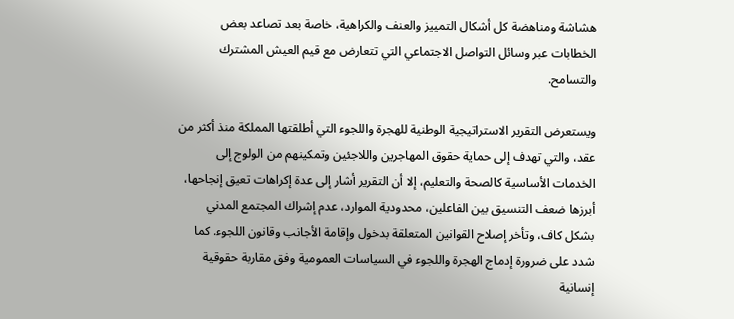هشاشة ومناهضة كل أشكال التمييز والعنف والكراهية، خاصة بعد تصاعد بعض الخطابات عبر وسائل التواصل الاجتماعي التي تتعارض مع قيم العيش المشترك والتسامح.

ويستعرض التقرير الاستراتيجية الوطنية للهجرة واللجوء التي أطلقتها المملكة منذ أكثر من عقد، والتي تهدف إلى حماية حقوق المهاجرين واللاجئين وتمكينهم من الولوج إلى الخدمات الأساسية كالصحة والتعليم، إلا أن التقرير أشار إلى عدة إكراهات تعيق إنجاحها، أبرزها ضعف التنسيق بين الفاعلين، محدودية الموارد، عدم إشراك المجتمع المدني بشكل كاف، وتأخر إصلاح القوانين المتعلقة بدخول وإقامة الأجانب وقانون اللجوء. كما شدد على ضرورة إدماج الهجرة واللجوء في السياسات العمومية وفق مقاربة حقوقية إنسانية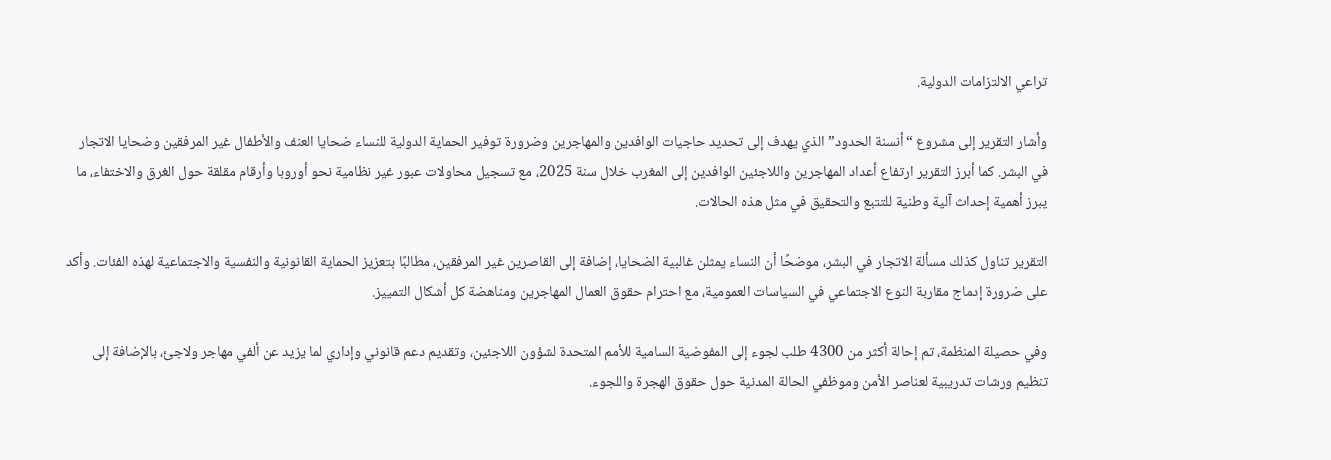تراعي الالتزامات الدولية.

وأشار التقرير إلى مشروع “أنسنة الحدود” الذي يهدف إلى تحديد حاجيات الوافدين والمهاجرين وضرورة توفير الحماية الدولية للنساء ضحايا العنف والأطفال غير المرفقين وضحايا الاتجار في البشر. كما أبرز التقرير ارتفاع أعداد المهاجرين واللاجئين الوافدين إلى المغرب خلال سنة 2025، مع تسجيل محاولات عبور غير نظامية نحو أوروبا وأرقام مقلقة حول الغرق والاختفاء، ما يبرز أهمية إحداث آلية وطنية للتتبع والتحقيق في مثل هذه الحالات.

التقرير تناول كذلك مسألة الاتجار في البشر، موضحًا أن النساء يمثلن غالبية الضحايا، إضافة إلى القاصرين غير المرفقين، مطالبًا بتعزيز الحماية القانونية والنفسية والاجتماعية لهذه الفئات. وأكد على ضرورة إدماج مقاربة النوع الاجتماعي في السياسات العمومية، مع احترام حقوق العمال المهاجرين ومناهضة كل أشكال التمييز.

وفي حصيلة المنظمة، تم إحالة أكثر من 4300 طلب لجوء إلى المفوضية السامية للأمم المتحدة لشؤون اللاجئين، وتقديم دعم قانوني وإداري لما يزيد عن ألفي مهاجر ولاجئ، بالإضافة إلى تنظيم ورشات تدريبية لعناصر الأمن وموظفي الحالة المدنية حول حقوق الهجرة واللجوء.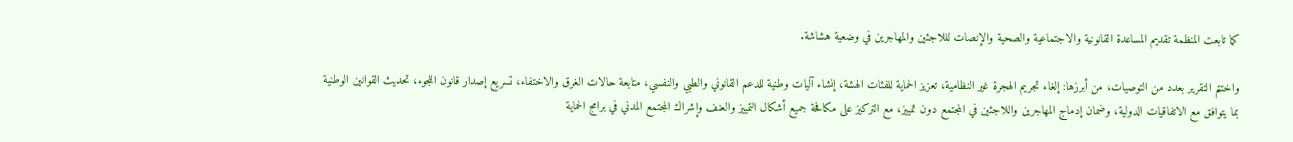كما تابعت المنظمة تقديم المساعدة القانونية والاجتماعية والصحية والإنصات لللاجئين والمهاجرين في وضعية هشاشة.

واختتم التقرير بعدد من التوصيات، من أبرزها: إلغاء تجريم الهجرة غير النظامية، تعزيز الحماية للفئات الهشة، إنشاء آليات وطنية للدعم القانوني والطبي والنفسي، متابعة حالات الغرق والاختفاء، تسريع إصدار قانون اللجوء، تحديث القوانين الوطنية بما يتوافق مع الاتفاقيات الدولية، وضمان إدماج المهاجرين واللاجئين في المجتمع دون تمييز، مع التركيز على مكافحة جميع أشكال التمييز والعنف وإشراك المجتمع المدني في برامج الحماية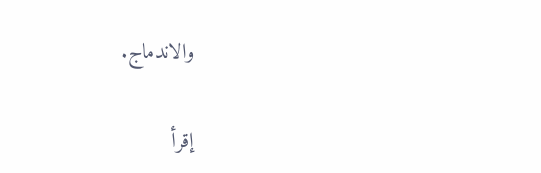والاندماج.

إقرأ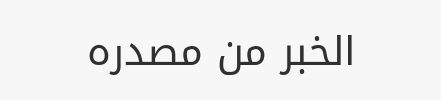الخبر من مصدره